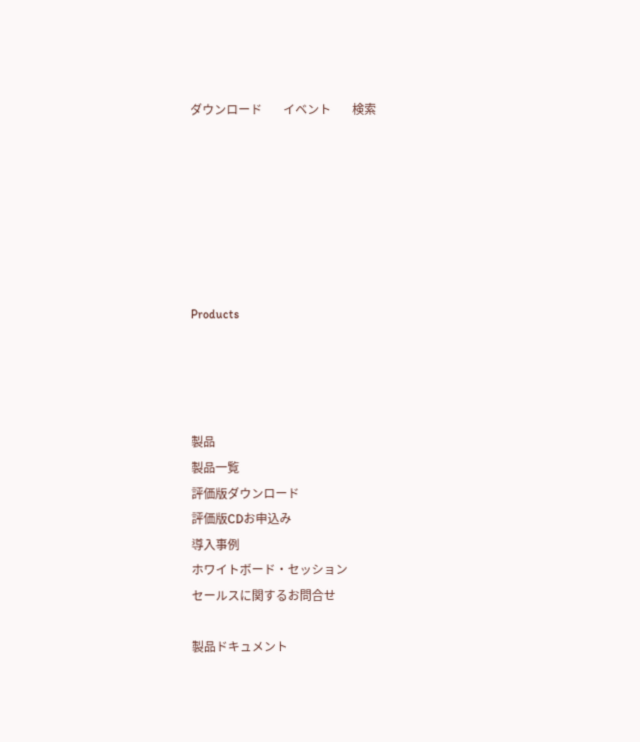ダウンロード       イベント       検索







Products




製品
製品一覧
評価版ダウンロード
評価版CDお申込み
導入事例
ホワイトボード・セッション
セールスに関するお問合せ

製品ドキュメント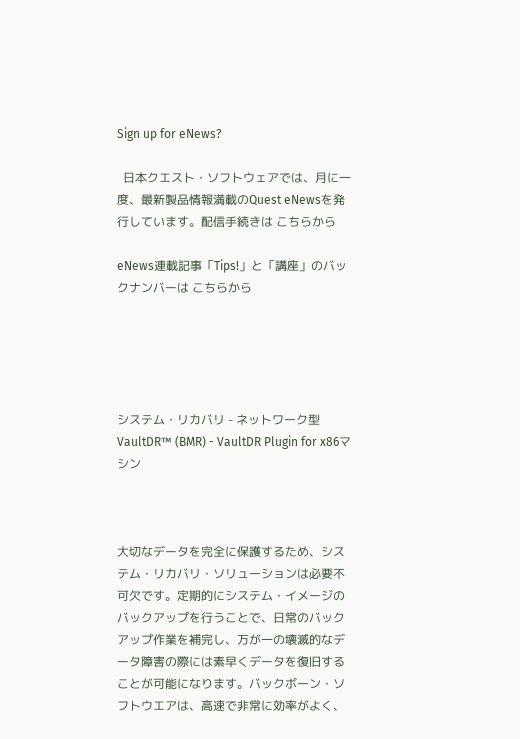Sign up for eNews?

  日本クエスト・ソフトウェアでは、月に一度、最新製品情報満載のQuest eNewsを発行しています。配信手続きは こちらから

eNews連載記事「Tips!」と「講座」のバックナンバーは こちらから





システム・リカバリ - ネットワーク型VaultDR™ (BMR) - VaultDR Plugin for x86マシン



大切なデータを完全に保護するため、システム・リカバリ・ソリューションは必要不可欠です。定期的にシステム・イメージのバックアップを行うことで、日常のバックアップ作業を補完し、万が一の壊滅的なデータ障害の際には素早くデータを復旧することが可能になります。バックボーン・ソフトウエアは、高速で非常に効率がよく、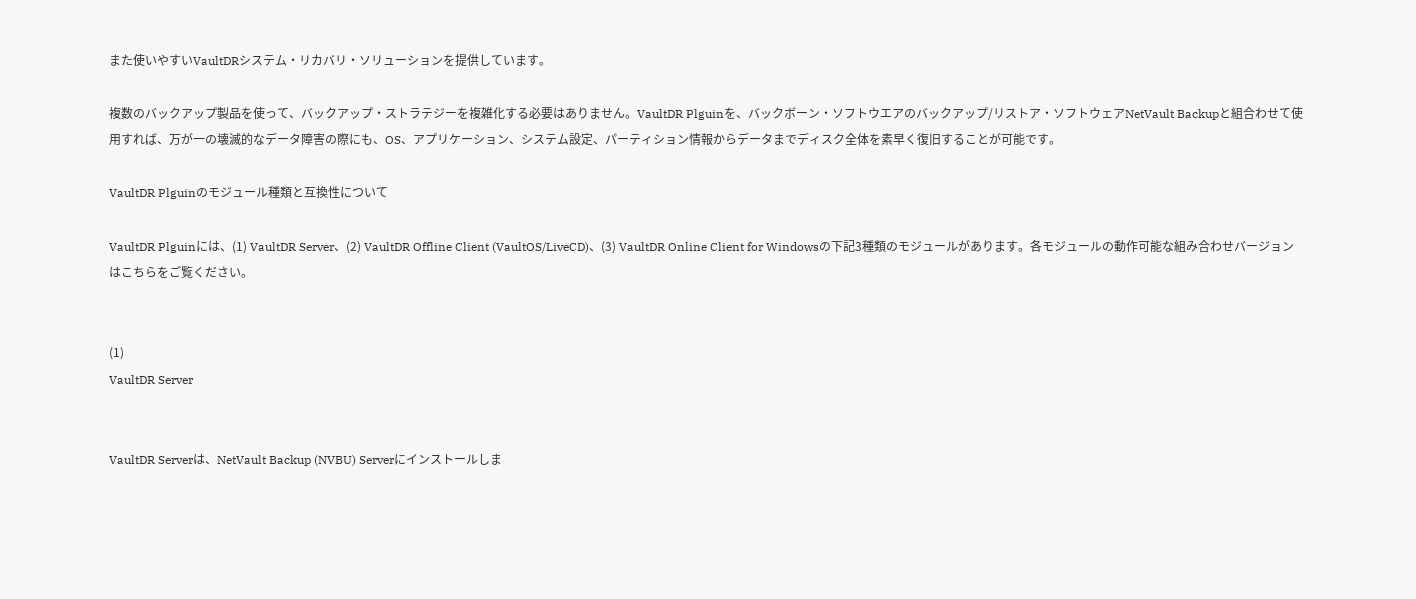また使いやすいVaultDRシステム・リカバリ・ソリューションを提供しています。

複数のバックアップ製品を使って、バックアップ・ストラテジーを複雑化する必要はありません。VaultDR Plguinを、バックボーン・ソフトウエアのバックアップ/リストア・ソフトウェアNetVault Backupと組合わせて使用すれば、万が一の壊滅的なデータ障害の際にも、OS、アプリケーション、システム設定、パーティション情報からデータまでディスク全体を素早く復旧することが可能です。

VaultDR Plguinのモジュール種類と互換性について

VaultDR Plguinには、(1) VaultDR Server、(2) VaultDR Offline Client (VaultOS/LiveCD)、(3) VaultDR Online Client for Windowsの下記3種類のモジュールがあります。各モジュールの動作可能な組み合わせバージョンはこちらをご覧ください。


(1)
VaultDR Server


VaultDR Serverは、NetVault Backup (NVBU) Serverにインストールしま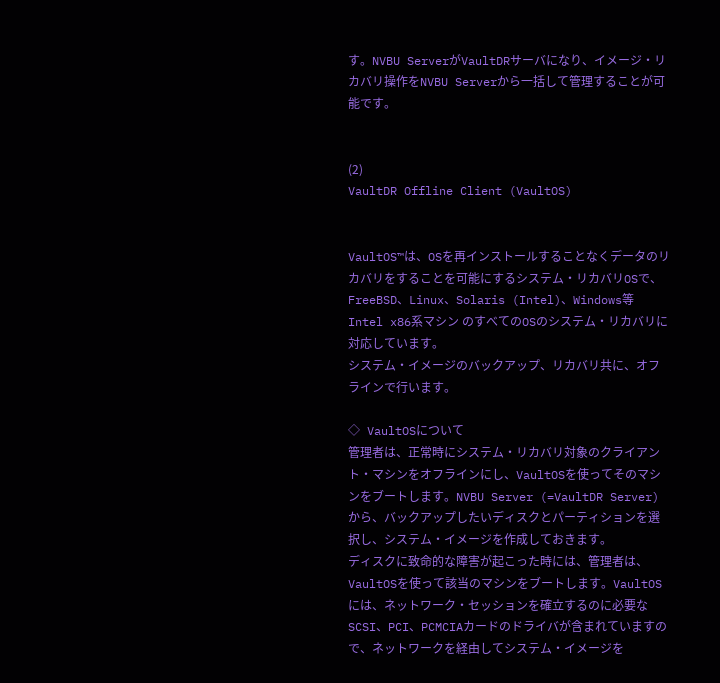す。NVBU ServerがVaultDRサーバになり、イメージ・リカバリ操作をNVBU Serverから一括して管理することが可能です。


(2)
VaultDR Offline Client (VaultOS)


VaultOS™は、OSを再インストールすることなくデータのリカバリをすることを可能にするシステム・リカバリOSで、FreeBSD、Linux、Solaris (Intel)、Windows等 Intel x86系マシン のすべてのOSのシステム・リカバリに対応しています。
システム・イメージのバックアップ、リカバリ共に、オフラインで行います。

◇ VaultOSについて
管理者は、正常時にシステム・リカバリ対象のクライアント・マシンをオフラインにし、VaultOSを使ってそのマシンをブートします。NVBU Server (=VaultDR Server) から、バックアップしたいディスクとパーティションを選択し、システム・イメージを作成しておきます。
ディスクに致命的な障害が起こった時には、管理者は、VaultOSを使って該当のマシンをブートします。VaultOSには、ネットワーク・セッションを確立するのに必要なSCSI、PCI、PCMCIAカードのドライバが含まれていますので、ネットワークを経由してシステム・イメージを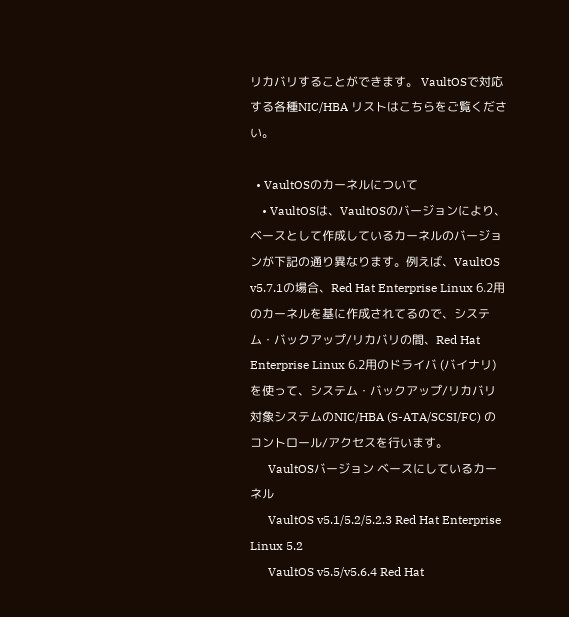リカバリすることができます。 VaultOSで対応する各種NIC/HBA リストはこちらをご覧ください。

  • VaultOSのカーネルについて
    • VaultOSは、VaultOSのバージョンにより、ベースとして作成しているカーネルのバージョンが下記の通り異なります。例えば、VaultOS v5.7.1の場合、Red Hat Enterprise Linux 6.2用のカーネルを基に作成されてるので、システム・バックアップ/リカバリの間、Red Hat Enterprise Linux 6.2用のドライバ (バイナリ) を使って、システム・バックアップ/リカバリ対象システムのNIC/HBA (S-ATA/SCSI/FC) のコントロール/アクセスを行います。
      VaultOSバージョン ベースにしているカーネル
      VaultOS v5.1/5.2/5.2.3 Red Hat Enterprise Linux 5.2
      VaultOS v5.5/v5.6.4 Red Hat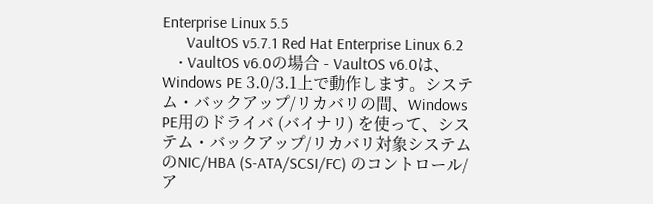Enterprise Linux 5.5
      VaultOS v5.7.1 Red Hat Enterprise Linux 6.2
    • VaultOS v6.0の場合 - VaultOS v6.0は、Windows PE 3.0/3.1上で動作します。システム・バックアップ/リカバリの間、Windows PE用のドライバ (バイナリ) を使って、システム・バックアップ/リカバリ対象システムのNIC/HBA (S-ATA/SCSI/FC) のコントロール/ア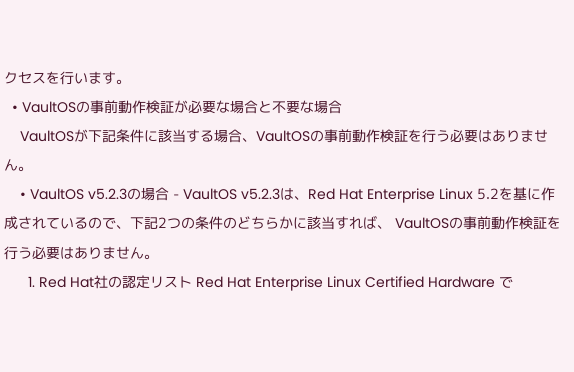クセスを行います。
  • VaultOSの事前動作検証が必要な場合と不要な場合
    VaultOSが下記条件に該当する場合、VaultOSの事前動作検証を行う必要はありません。
    • VaultOS v5.2.3の場合 - VaultOS v5.2.3は、Red Hat Enterprise Linux 5.2を基に作成されているので、下記2つの条件のどちらかに該当すれば、 VaultOSの事前動作検証を行う必要はありません。
      1. Red Hat社の認定リスト Red Hat Enterprise Linux Certified Hardware で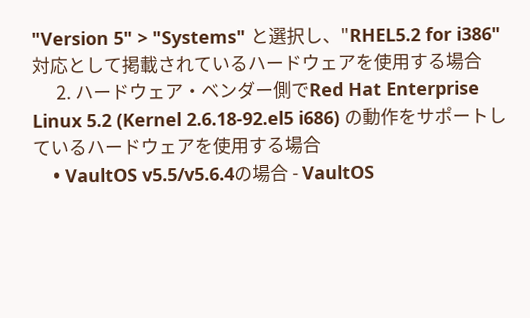"Version 5" > "Systems" と選択し、"RHEL5.2 for i386"対応として掲載されているハードウェアを使用する場合
      2. ハードウェア・ベンダー側でRed Hat Enterprise Linux 5.2 (Kernel 2.6.18-92.el5 i686) の動作をサポートしているハードウェアを使用する場合
    • VaultOS v5.5/v5.6.4の場合 - VaultOS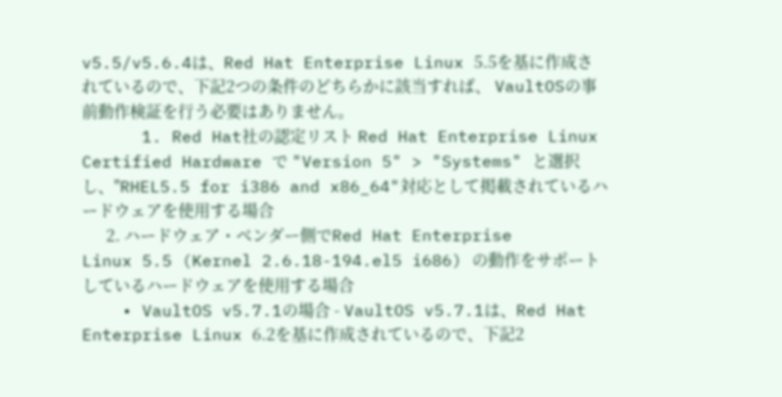v5.5/v5.6.4は、Red Hat Enterprise Linux 5.5を基に作成されているので、下記2つの条件のどちらかに該当すれば、 VaultOSの事前動作検証を行う必要はありません。
      1. Red Hat社の認定リスト Red Hat Enterprise Linux Certified Hardware で "Version 5" > "Systems" と選択し、"RHEL5.5 for i386 and x86_64"対応として掲載されているハードウェアを使用する場合
      2. ハードウェア・ベンダー側でRed Hat Enterprise Linux 5.5 (Kernel 2.6.18-194.el5 i686) の動作をサポートしているハードウェアを使用する場合
    • VaultOS v5.7.1の場合 - VaultOS v5.7.1は、Red Hat Enterprise Linux 6.2を基に作成されているので、下記2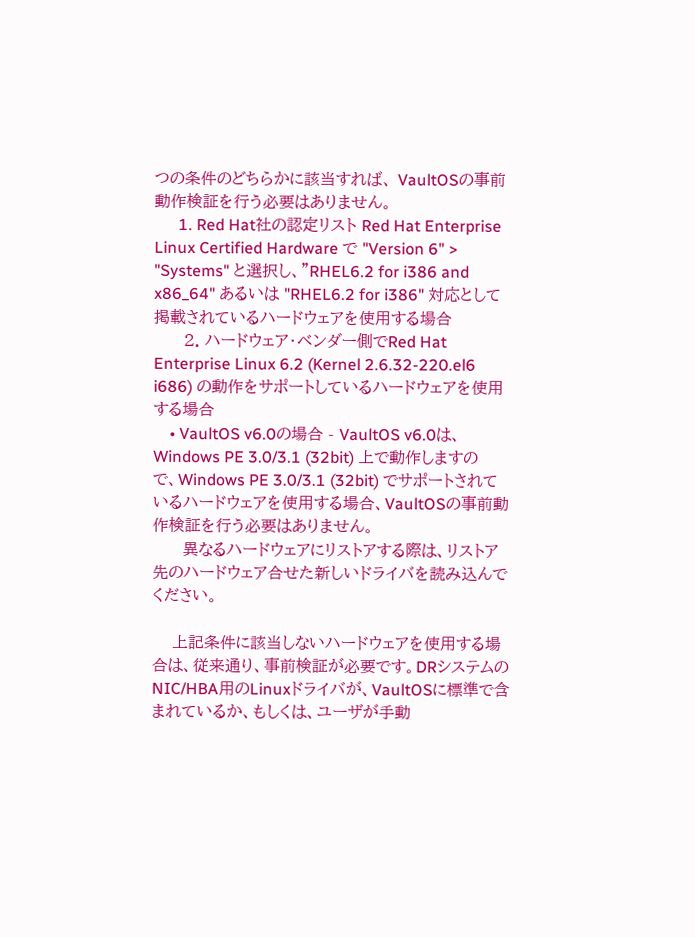つの条件のどちらかに該当すれば、 VaultOSの事前動作検証を行う必要はありません。
      1. Red Hat社の認定リスト Red Hat Enterprise Linux Certified Hardware で "Version 6" > "Systems" と選択し、"RHEL6.2 for i386 and x86_64" あるいは "RHEL6.2 for i386" 対応として掲載されているハードウェアを使用する場合
      2. ハードウェア・ベンダー側でRed Hat Enterprise Linux 6.2 (Kernel 2.6.32-220.el6 i686) の動作をサポートしているハードウェアを使用する場合
    • VaultOS v6.0の場合 - VaultOS v6.0は、Windows PE 3.0/3.1 (32bit) 上で動作しますので、Windows PE 3.0/3.1 (32bit) でサポートされているハードウェアを使用する場合、VaultOSの事前動作検証を行う必要はありません。
      異なるハードウェアにリストアする際は、リストア先のハードウェア合せた新しいドライバを読み込んでください。

    上記条件に該当しないハードウェアを使用する場合は、従来通り、事前検証が必要です。DRシステムのNIC/HBA用のLinuxドライバが、VaultOSに標準で含まれているか、もしくは、ユーザが手動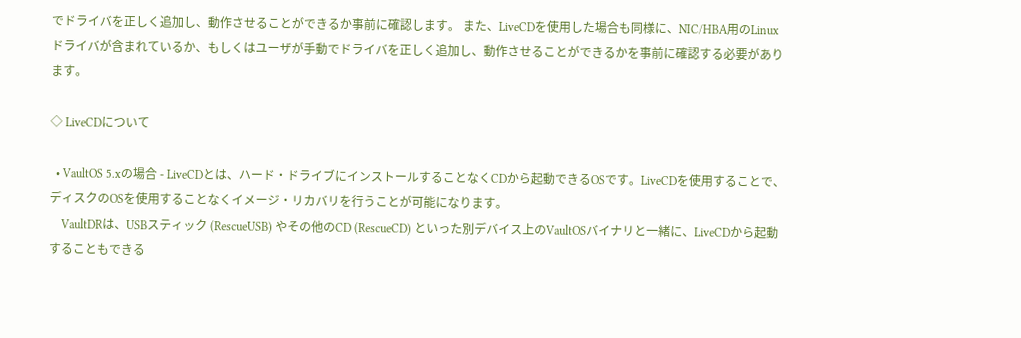でドライバを正しく追加し、動作させることができるか事前に確認します。 また、LiveCDを使用した場合も同様に、NIC/HBA用のLinuxドライバが含まれているか、もしくはユーザが手動でドライバを正しく追加し、動作させることができるかを事前に確認する必要があります。

◇ LiveCDについて

  • VaultOS 5.xの場合 - LiveCDとは、ハード・ドライブにインストールすることなくCDから起動できるOSです。LiveCDを使用することで、ディスクのOSを使用することなくイメージ・リカバリを行うことが可能になります。
    VaultDRは、USBスティック (RescueUSB) やその他のCD (RescueCD) といった別デバイス上のVaultOSバイナリと一緒に、LiveCDから起動することもできる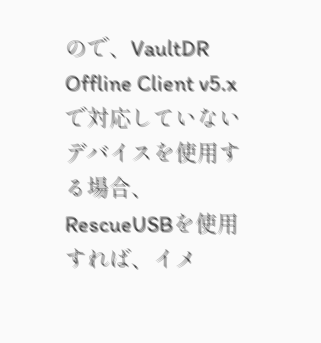ので、VaultDR Offline Client v5.xで対応していないデバイスを使用する場合、RescueUSBを使用すれば、イメ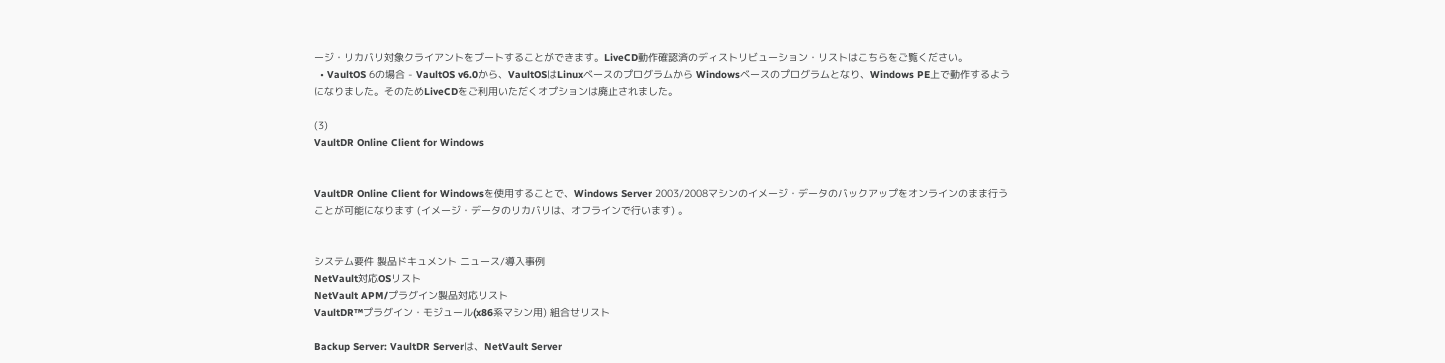ージ・リカバリ対象クライアントをブートすることができます。LiveCD動作確認済のディストリビューション・リストはこちらをご覧ください。
  • VaultOS 6の場合 - VaultOS v6.0から、VaultOSはLinuxベースのプログラムから Windowsベースのプログラムとなり、Windows PE上で動作するようになりました。そのためLiveCDをご利用いただくオプションは廃止されました。

(3)
VaultDR Online Client for Windows


VaultDR Online Client for Windowsを使用することで、Windows Server 2003/2008マシンのイメージ・データのバックアップをオンラインのまま行うことが可能になります (イメージ・データのリカバリは、オフラインで行います) 。


システム要件 製品ドキュメント ニュース/導入事例
NetVault対応OSリスト
NetVault APM/プラグイン製品対応リスト
VaultDR™プラグイン・モジュール(x86系マシン用) 組合せリスト

Backup Server: VaultDR Serverは、NetVault Server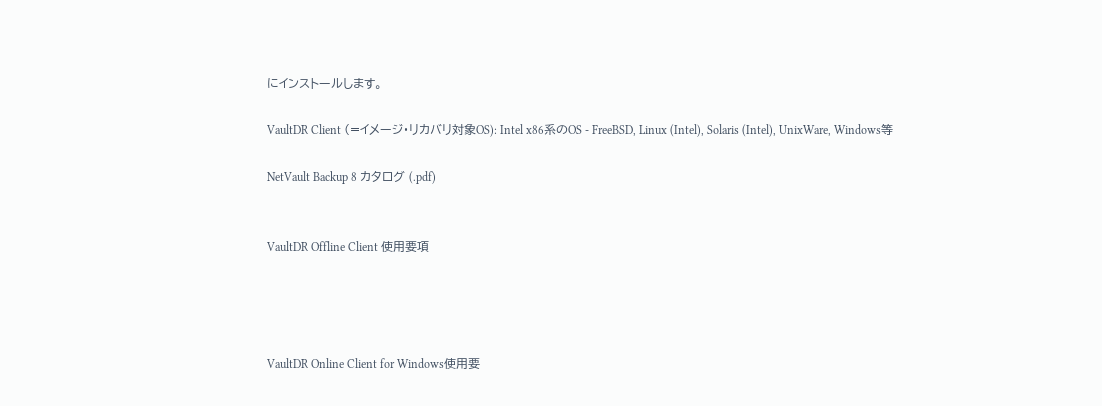にインストールします。

VaultDR Client (=イメージ・リカバリ対象OS): Intel x86系のOS - FreeBSD, Linux (Intel), Solaris (Intel), UnixWare, Windows等

NetVault Backup 8 カタログ (.pdf)


VaultDR Offline Client 使用要項




VaultDR Online Client for Windows使用要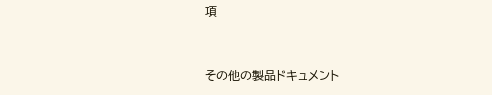項


その他の製品ドキュメント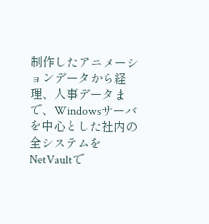制作したアニメーションデータから経理、人事データまで、Windowsサーバを中心とした社内の全システムをNetVaultで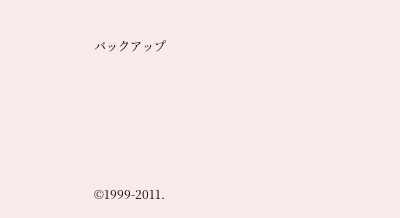バックアップ





©1999-2011.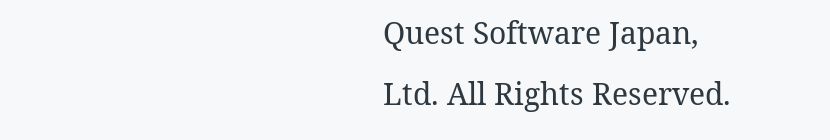Quest Software Japan, Ltd. All Rights Reserved.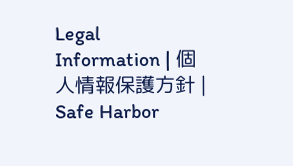Legal Information | 個人情報保護方針 | Safe Harbor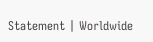Statement | Worldwide